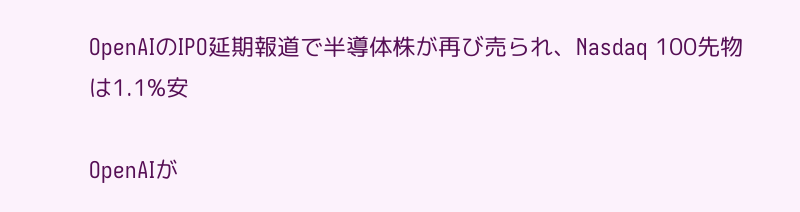OpenAIのIPO延期報道で半導体株が再び売られ、Nasdaq 100先物は1.1%安

OpenAIが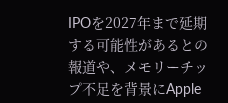IPOを2027年まで延期する可能性があるとの報道や、メモリーチップ不足を背景にApple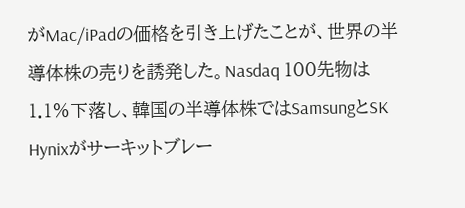がMac/iPadの価格を引き上げたことが、世界の半導体株の売りを誘発した。Nasdaq 100先物は1.1%下落し、韓国の半導体株ではSamsungとSK Hynixがサーキットブレー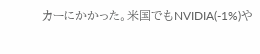カーにかかった。米国でもNVIDIA(-1%)や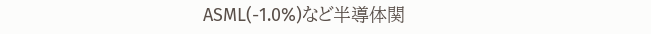ASML(-1.0%)など半導体関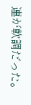連が軟調だった。